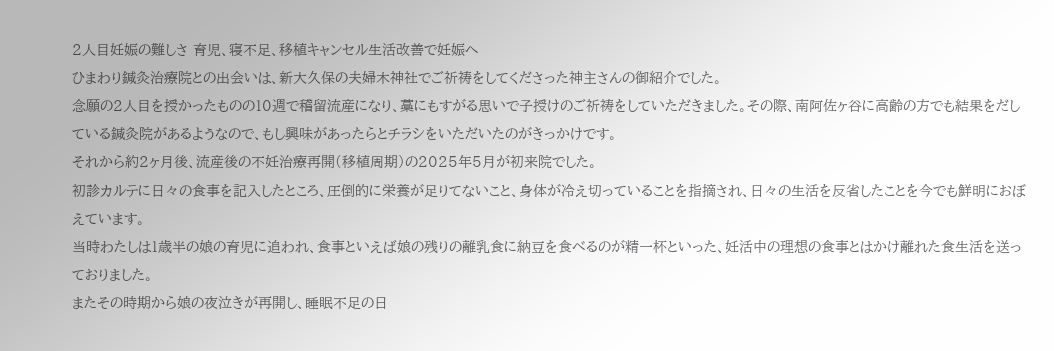2人目妊娠の難しさ 育児、寝不足、移植キャンセル生活改善で妊娠へ
ひまわり鍼灸治療院との出会いは、新大久保の夫婦木神社でご祈祷をしてくださった神主さんの御紹介でした。
念願の2人目を授かったものの10週で稽留流産になり、藁にもすがる思いで子授けのご祈祷をしていただきました。その際、南阿佐ヶ谷に高齢の方でも結果をだしている鍼灸院があるようなので、もし興味があったらとチラシをいただいたのがきっかけです。
それから約2ヶ月後、流産後の不妊治療再開(移植周期)の2025年5月が初来院でした。
初診カルテに日々の食事を記入したところ、圧倒的に栄養が足りてないこと、身体が冷え切っていることを指摘され、日々の生活を反省したことを今でも鮮明におぼえています。
当時わたしは1歳半の娘の育児に追われ、食事といえば娘の残りの離乳食に納豆を食べるのが精一杯といった、妊活中の理想の食事とはかけ離れた食生活を送っておりました。
またその時期から娘の夜泣きが再開し、睡眠不足の日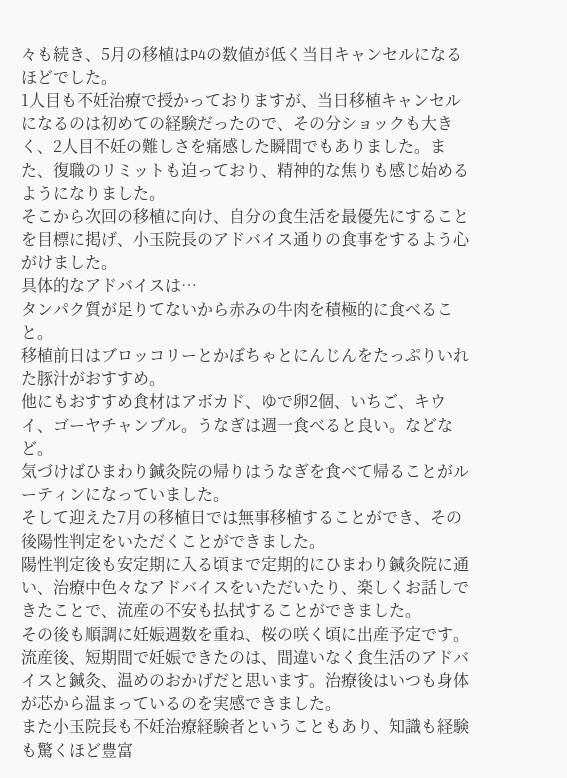々も続き、5月の移植はP4の数値が低く当日キャンセルになるほどでした。
1人目も不妊治療で授かっておりますが、当日移植キャンセルになるのは初めての経験だったので、その分ショックも大きく、2人目不妊の難しさを痛感した瞬間でもありました。また、復職のリミットも迫っており、精神的な焦りも感じ始めるようになりました。
そこから次回の移植に向け、自分の食生活を最優先にすることを目標に掲げ、小玉院長のアドバイス通りの食事をするよう心がけました。
具体的なアドバイスは…
タンパク質が足りてないから赤みの牛肉を積極的に食べること。
移植前日はブロッコリーとかぼちゃとにんじんをたっぷりいれた豚汁がおすすめ。
他にもおすすめ食材はアボカド、ゆで卵2個、いちご、キウイ、ゴーヤチャンプル。うなぎは週一食べると良い。などなど。
気づけばひまわり鍼灸院の帰りはうなぎを食べて帰ることがルーティンになっていました。
そして迎えた7月の移植日では無事移植することができ、その後陽性判定をいただくことができました。
陽性判定後も安定期に入る頃まで定期的にひまわり鍼灸院に通い、治療中色々なアドバイスをいただいたり、楽しくお話しできたことで、流産の不安も払拭することができました。
その後も順調に妊娠週数を重ね、桜の咲く頃に出産予定です。
流産後、短期間で妊娠できたのは、間違いなく食生活のアドバイスと鍼灸、温めのおかげだと思います。治療後はいつも身体が芯から温まっているのを実感できました。
また小玉院長も不妊治療経験者ということもあり、知識も経験も驚くほど豊富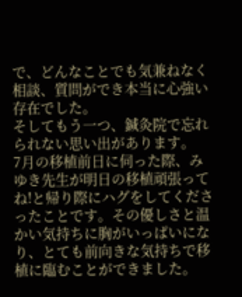で、どんなことでも気兼ねなく相談、質問ができ本当に心強い存在でした。
そしてもう一つ、鍼灸院で忘れられない思い出があります。
7月の移植前日に伺った際、みゆき先生が明日の移植頑張ってね!と帰り際にハグをしてくださったことです。その優しさと温かい気持ちに胸がいっぱいになり、とても前向きな気持ちで移植に臨むことができました。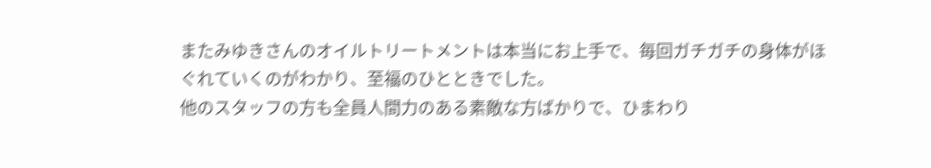またみゆきさんのオイルトリートメントは本当にお上手で、毎回ガチガチの身体がほぐれていくのがわかり、至福のひとときでした。
他のスタッフの方も全員人間力のある素敵な方ばかりで、ひまわり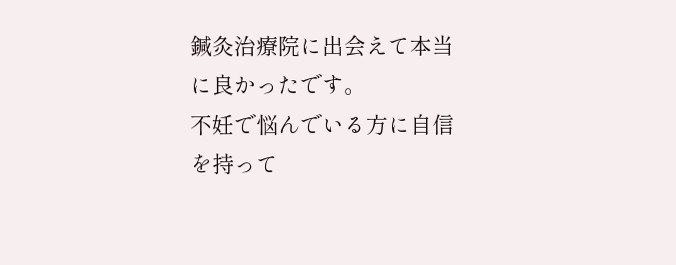鍼灸治療院に出会えて本当に良かったです。
不妊で悩んでいる方に自信を持って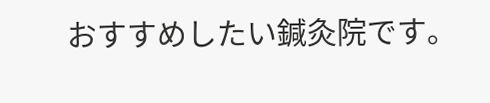おすすめしたい鍼灸院です。